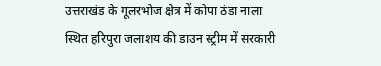उत्तराखंड के गूलरभोज क्षेत्र में कोपा ठंडा नाला स्थित हरिपुरा जलाशय की डाउन स्ट्रीम में सरकारी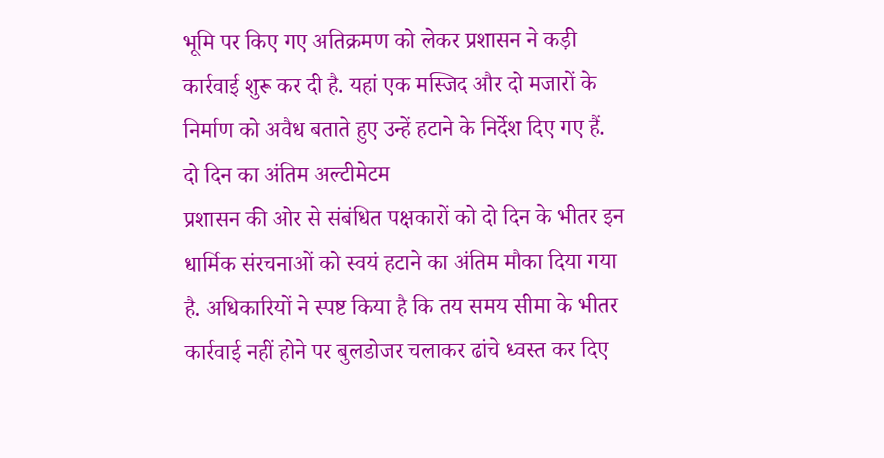भूमि पर किए गए अतिक्रमण को लेकर प्रशासन ने कड़ी कार्रवाई शुरू कर दी है. यहां एक मस्जिद और दो मजारों के निर्माण को अवैध बताते हुए उन्हें हटाने के निर्देश दिए गए हैं.
दो दिन का अंतिम अल्टीमेटम
प्रशासन की ओर से संबंधित पक्षकारों को दो दिन के भीतर इन धार्मिक संरचनाओं को स्वयं हटाने का अंतिम मौका दिया गया है. अधिकारियों ने स्पष्ट किया है कि तय समय सीमा के भीतर कार्रवाई नहीं होने पर बुलडोजर चलाकर ढांचे ध्वस्त कर दिए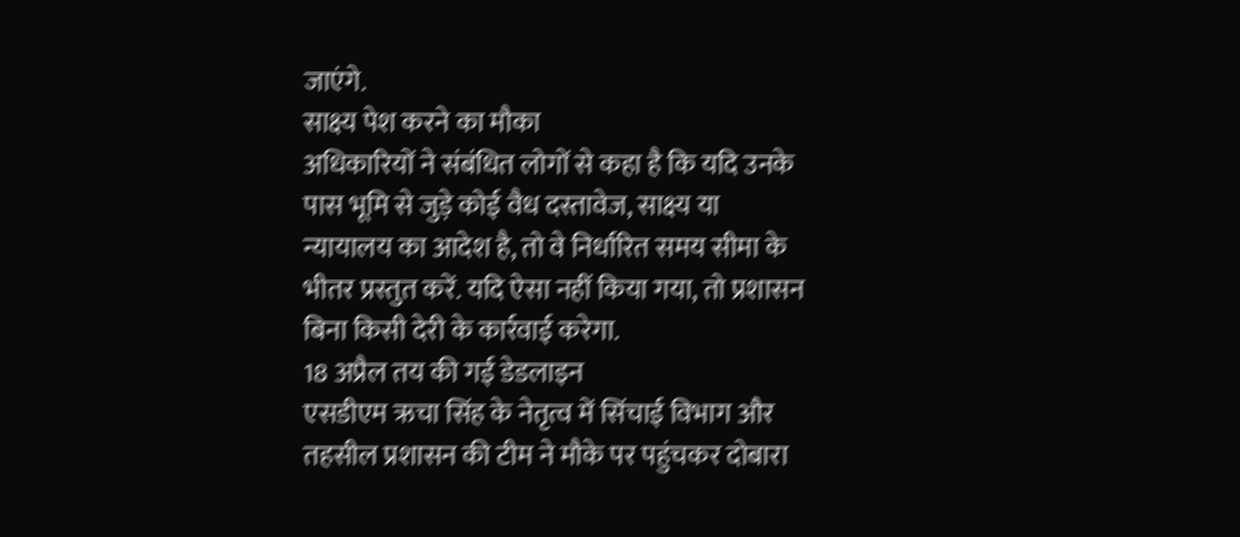जाएंगे.
साक्ष्य पेश करने का मौका
अधिकारियों ने संबंधित लोगों से कहा है कि यदि उनके पास भूमि से जुड़े कोई वैध दस्तावेज, साक्ष्य या न्यायालय का आदेश है, तो वे निर्धारित समय सीमा के भीतर प्रस्तुत करें. यदि ऐसा नहीं किया गया, तो प्रशासन बिना किसी देरी के कार्रवाई करेगा.
18 अप्रैल तय की गई डेडलाइन
एसडीएम ऋचा सिंह के नेतृत्व में सिंचाई विभाग और तहसील प्रशासन की टीम ने मौके पर पहुंचकर दोबारा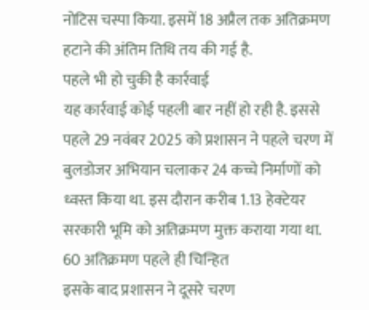नोटिस चस्पा किया. इसमें 18 अप्रैल तक अतिक्रमण हटाने की अंतिम तिथि तय की गई है.
पहले भी हो चुकी है कार्रवाई
यह कार्रवाई कोई पहली बार नहीं हो रही है. इससे पहले 29 नवंबर 2025 को प्रशासन ने पहले चरण में बुलडोजर अभियान चलाकर 24 कच्चे निर्माणों को ध्वस्त किया था. इस दौरान करीब 1.13 हेक्टेयर सरकारी भूमि को अतिक्रमण मुक्त कराया गया था.
60 अतिक्रमण पहले ही चिन्हित
इसके बाद प्रशासन ने दूसरे चरण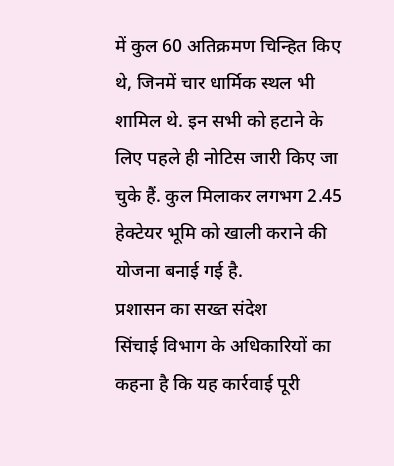में कुल 60 अतिक्रमण चिन्हित किए थे, जिनमें चार धार्मिक स्थल भी शामिल थे. इन सभी को हटाने के लिए पहले ही नोटिस जारी किए जा चुके हैं. कुल मिलाकर लगभग 2.45 हेक्टेयर भूमि को खाली कराने की योजना बनाई गई है.
प्रशासन का सख्त संदेश
सिंचाई विभाग के अधिकारियों का कहना है कि यह कार्रवाई पूरी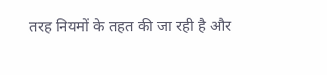तरह नियमों के तहत की जा रही है और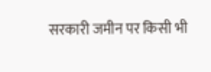सरकारी जमीन पर किसी भी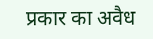प्रकार का अवैध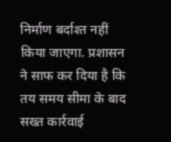निर्माण बर्दाश्त नहीं किया जाएगा. प्रशासन ने साफ कर दिया है कि तय समय सीमा के बाद सख्त कार्रवाई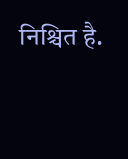निश्चित है.